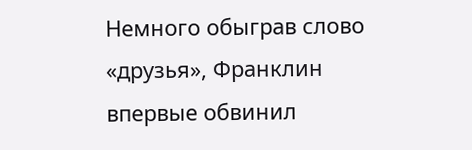Немного обыграв слово «друзья», Франклин впервые обвинил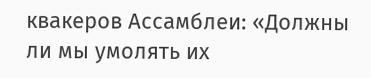квакеров Ассамблеи: «Должны ли мы умолять их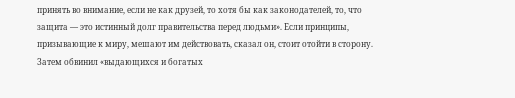принять во внимание, если не как друзей, то хотя бы как законодателей, то, что защита — это истинный долг правительства перед людьми». Если принципы, призывающие к миру, мешают им действовать, сказал он, стоит отойти в сторону. Затем обвинил «выдающихся и богатых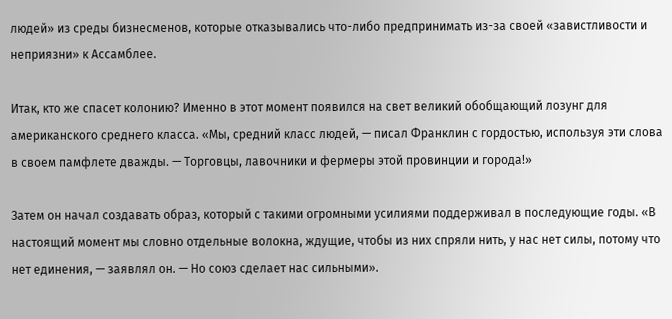людей» из среды бизнесменов, которые отказывались что-либо предпринимать из-за своей «завистливости и неприязни» к Ассамблее.

Итак, кто же спасет колонию? Именно в этот момент появился на свет великий обобщающий лозунг для американского среднего класса. «Мы, средний класс людей, — писал Франклин с гордостью, используя эти слова в своем памфлете дважды. — Торговцы, лавочники и фермеры этой провинции и города!»

Затем он начал создавать образ, который с такими огромными усилиями поддерживал в последующие годы. «В настоящий момент мы словно отдельные волокна, ждущие, чтобы из них спряли нить, у нас нет силы, потому что нет единения, — заявлял он. — Но союз сделает нас сильными».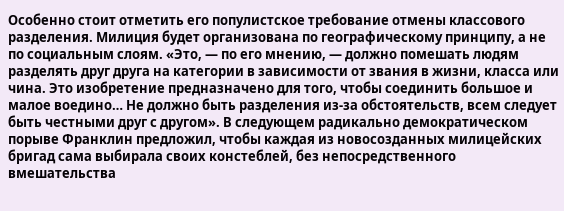Особенно стоит отметить его популистское требование отмены классового разделения. Милиция будет организована по географическому принципу, а не по социальным слоям. «Это, — по его мнению, — должно помешать людям разделять друг друга на категории в зависимости от звания в жизни, класса или чина. Это изобретение предназначено для того, чтобы соединить большое и малое воедино… Не должно быть разделения из-за обстоятельств, всем следует быть честными друг с другом». В следующем радикально демократическом порыве Франклин предложил, чтобы каждая из новосозданных милицейских бригад сама выбирала своих констеблей, без непосредственного вмешательства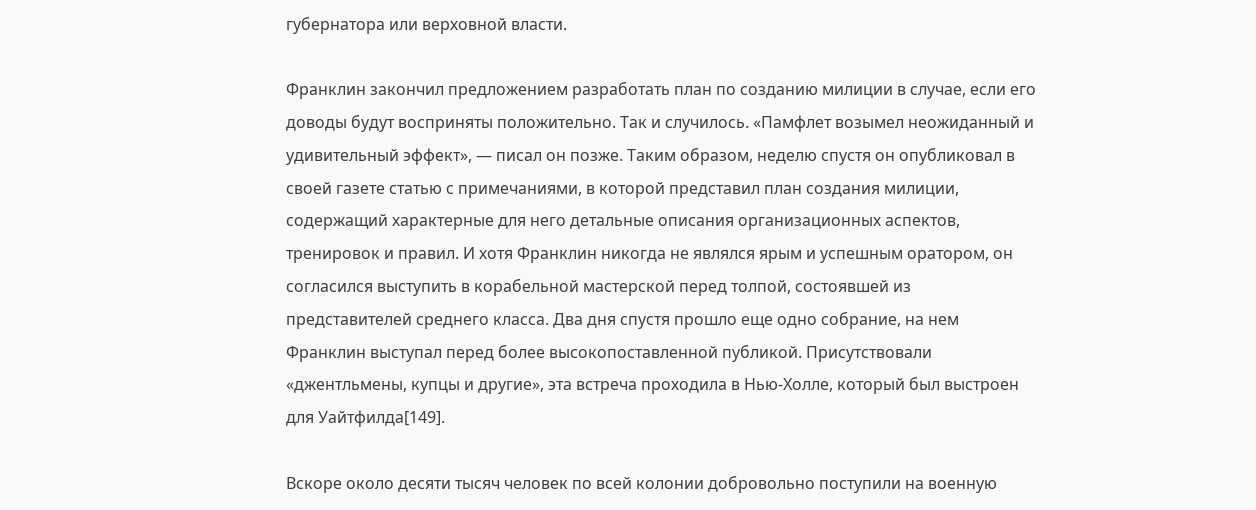губернатора или верховной власти.

Франклин закончил предложением разработать план по созданию милиции в случае, если его доводы будут восприняты положительно. Так и случилось. «Памфлет возымел неожиданный и удивительный эффект», — писал он позже. Таким образом, неделю спустя он опубликовал в своей газете статью с примечаниями, в которой представил план создания милиции, содержащий характерные для него детальные описания организационных аспектов, тренировок и правил. И хотя Франклин никогда не являлся ярым и успешным оратором, он согласился выступить в корабельной мастерской перед толпой, состоявшей из представителей среднего класса. Два дня спустя прошло еще одно собрание, на нем Франклин выступал перед более высокопоставленной публикой. Присутствовали «джентльмены, купцы и другие», эта встреча проходила в Нью-Холле, который был выстроен для Уайтфилда[149].

Вскоре около десяти тысяч человек по всей колонии добровольно поступили на военную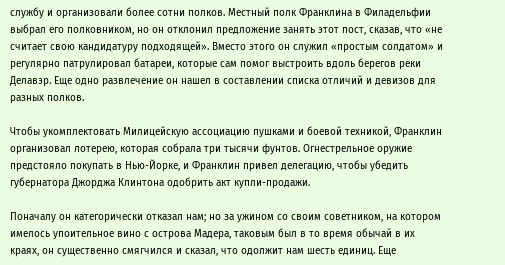службу и организовали более сотни полков. Местный полк Франклина в Филадельфии выбрал его полковником, но он отклонил предложение занять этот пост, сказав, что «не считает свою кандидатуру подходящей». Вместо этого он служил «простым солдатом» и регулярно патрулировал батареи, которые сам помог выстроить вдоль берегов реки Делавэр. Еще одно развлечение он нашел в составлении списка отличий и девизов для разных полков.

Чтобы укомплектовать Милицейскую ассоциацию пушками и боевой техникой, Франклин организовал лотерею, которая собрала три тысячи фунтов. Огнестрельное оружие предстояло покупать в Нью-Йорке, и Франклин привел делегацию, чтобы убедить губернатора Джорджа Клинтона одобрить акт купли-продажи.

Поначалу он категорически отказал нам; но за ужином со своим советником, на котором имелось упоительное вино с острова Мадера, таковым был в то время обычай в их краях, он существенно смягчился и сказал, что одолжит нам шесть единиц. Еще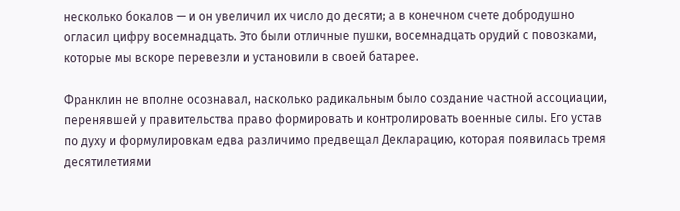несколько бокалов — и он увеличил их число до десяти; а в конечном счете добродушно огласил цифру восемнадцать. Это были отличные пушки, восемнадцать орудий с повозками, которые мы вскоре перевезли и установили в своей батарее.

Франклин не вполне осознавал, насколько радикальным было создание частной ассоциации, перенявшей у правительства право формировать и контролировать военные силы. Его устав по духу и формулировкам едва различимо предвещал Декларацию, которая появилась тремя десятилетиями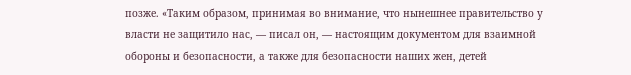позже. «Таким образом, принимая во внимание, что нынешнее правительство у власти не защитило нас, — писал он, — настоящим документом для взаимной обороны и безопасности, а также для безопасности наших жен, детей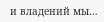и владений мы…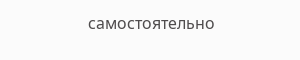самостоятельно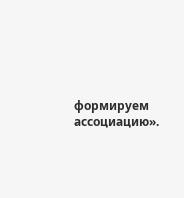формируем ассоциацию».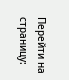Перейти на страницу: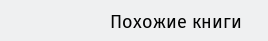Похожие книги